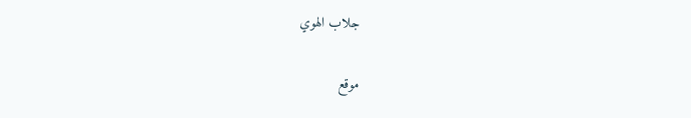جلاب الهوي

موقع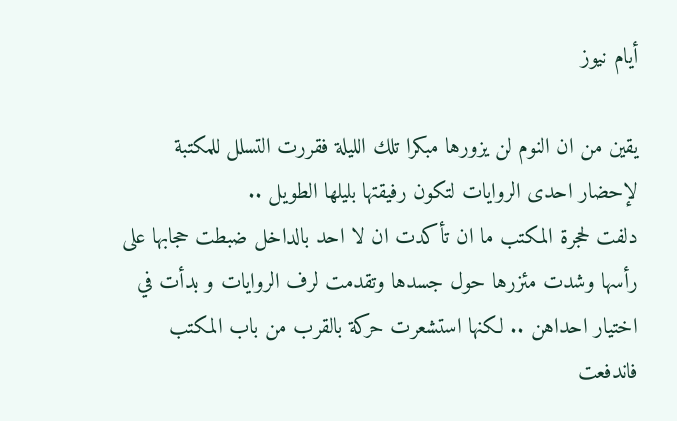أيام نيوز

يقين من ان النوم لن يزورها مبكرا تلك الليلة فقررت التسلل للمكتبة لإحضار احدى الروايات لتكون رفيقتها بليلها الطويل ..
دلفت لحجرة المكتب ما ان تأكدت ان لا احد بالداخل ضبطت حجابها على رأسها وشدت مئزرها حول جسدها وتقدمت لرف الروايات و بدأت في اختيار احداهن .. لكنها استشعرت حركة بالقرب من باب المكتب فاندفعت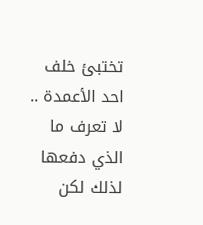تختبئ خلف احد الأعمدة .. لا تعرف ما الذي دفعها لذلك لكن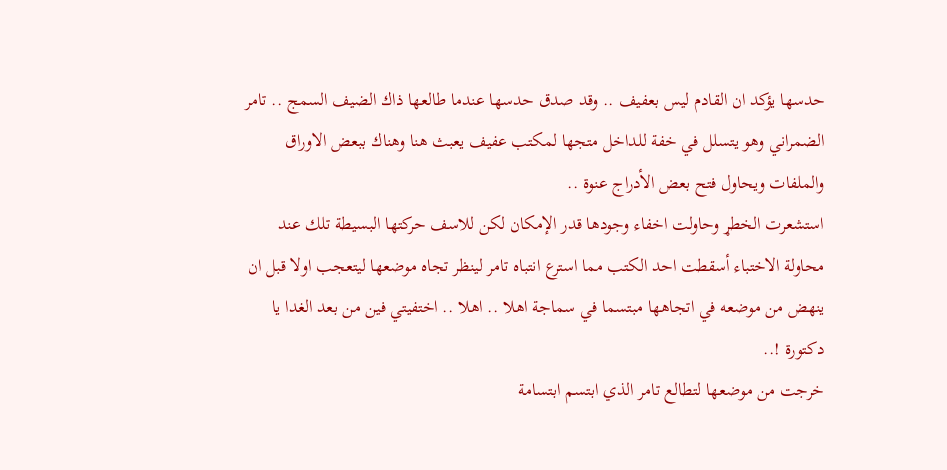حدسها يؤكد ان القادم ليس بعفيف .. وقد صدق حدسها عندما طالعها ذاك الضيف السمج .. تامر الضمراني وهو يتسلل في خفة للداخل متجها لمكتب عفيف يعبث هنا وهناك ببعض الاوراق والملفات ويحاول فتح بعض الأدراج عنوة ..
استشعرت الخطړ وحاولت اخفاء وجودها قدر الإمكان لكن للاسف حركتها البسيطة تلك عند محاولة الاختباء أسقطت احد الكتب مما استرع انتباه تامر لينظر تجاه موضعها ليتعجب اولا قبل ان ينهض من موضعه في اتجاهها مبتسما في سماجة اهلا .. اهلا .. اختفيتي فين من بعد الغدا يا دكتورة !..
خرجت من موضعها لتطالع تامر الذي ابتسم ابتسامة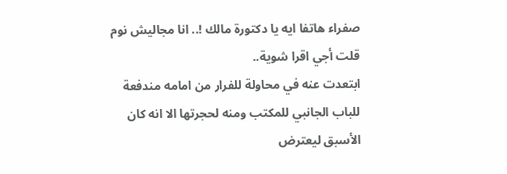صفراء هاتفا ايه يا دكتورة مالك !.. انا مجاليش نوم قلت أجي اقرا شوية..
ابتعدت عنه في محاولة للفرار من امامه مندفعة للباب الجانبي للمكتب ومنه لحجرتها الا انه كان الأسبق ليعترض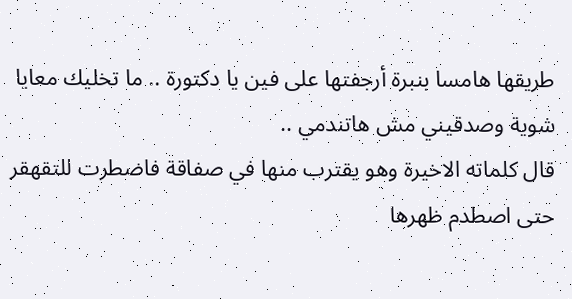طريقها هامسا بنبرة أرجفتها على فين يا دكتورة .. ما تخليك معايا شوية وصدقيني مش هاتندمي ..
قال كلماته الاخيرة وهو يقترب منها في صفاقة فاضطرت للتقهقر حتى اصطدم ظهرها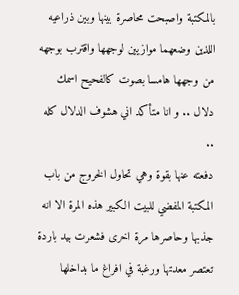بالمكتبة واصبحت محاصرة بينها وبين ذراعيه اللذين وضعهما موازيين لوجهها واقترب بوجهه من وجهها هامسا بصوت كالفحيح اسمك دلال .. و انا متأكد اني هشوف الدلال كله ..
دفعته عنها بقوة وهي تحاول الخروج من باب المكتبة المفضي للبيت الكبير هذه المرة الا انه جذبها وحاصرها مرة اخرى فشعرت بيد باردة تعتصر معدتها ورغبة في افراغ ما بداخلها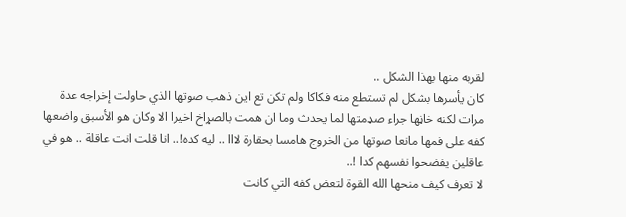لقربه منها بهذا الشكل ..
كان يأسرها بشكل لم تستطع منه فكاكا ولم تكن تع اين ذهب صوتها الذي حاولت إخراجه عدة مرات لكنه خاڼها جراء صډمتها لما يحدث وما ان همت بالصړاخ اخيرا الا وكان هو الأسبق واضعها كفه على فمها مانعا صوتها من الخروج هامسا بحقارة لااا .. ليه كده!.. انا قلت انت عاقلة .. هو في عاقلين يفضحوا نفسهم كدا !..
لا تعرف كيف منحها الله القوة لتعض كفه التي كانت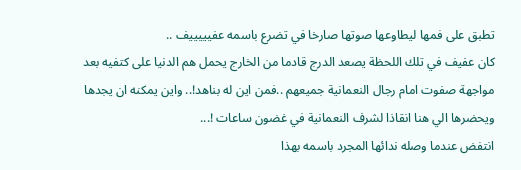تطبق على فمها ليطاوعها صوتها صارخا في تضرع باسمه عفيييييف ..
كان عفيف في تلك اللحظة يصعد الدرج قادما من الخارج يحمل هم الدنيا على كتفيه بعد مواجهة صفوت امام رجال النعمانية جميعهم ..فمن اين له بناهد!.. واين يمكنه ان يجدها ويحضرها الي هنا انقاذا لشرف النعمانية في غضون ساعات !...
انتفض عندما وصله ندائها المجرد باسمه بهذا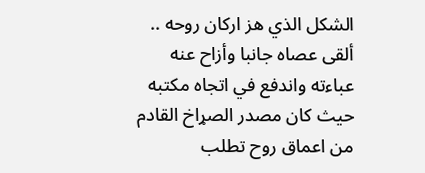الشكل الذي هز اركان روحه .. ألقى عصاه جانبا وأزاح عنه عباءته واندفع في اتجاه مكتبه حيث كان مصدر الصړاخ القادم من اعماق روح تطلب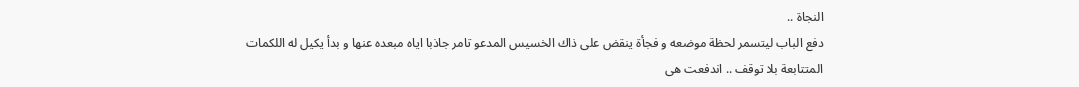النجاة ..
دفع الباب ليتسمر لحظة موضعه و فجأة ينقض على ذاك الخسيس المدعو تامر جاذبا اياه مبعده عنها و بدأ يكيل له اللكمات المتتابعة بلا توقف .. اندفعت هى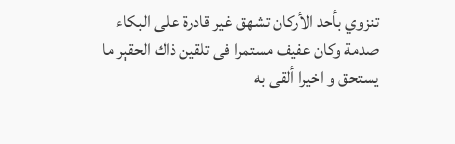تنزوي بأحد الأركان تشهق غير قادرة على البكاء صدمة وكان عفيف مستمرا فى تلقين ذاك الحقېر ما يستحق و اخيرا ألقى به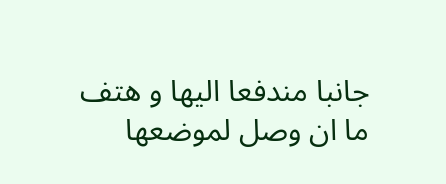جانبا مندفعا اليها و هتف ما ان وصل لموضعها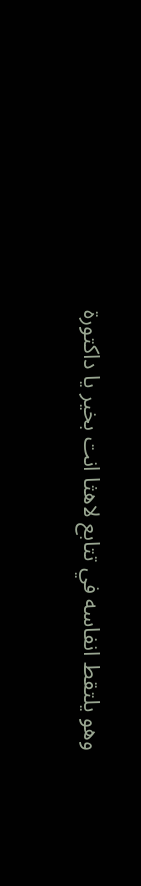وهو يلتقط انفاسه في تتابع لاهثا انت بخير يا داكتورة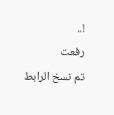!..
رفعت
تم نسخ الرابط